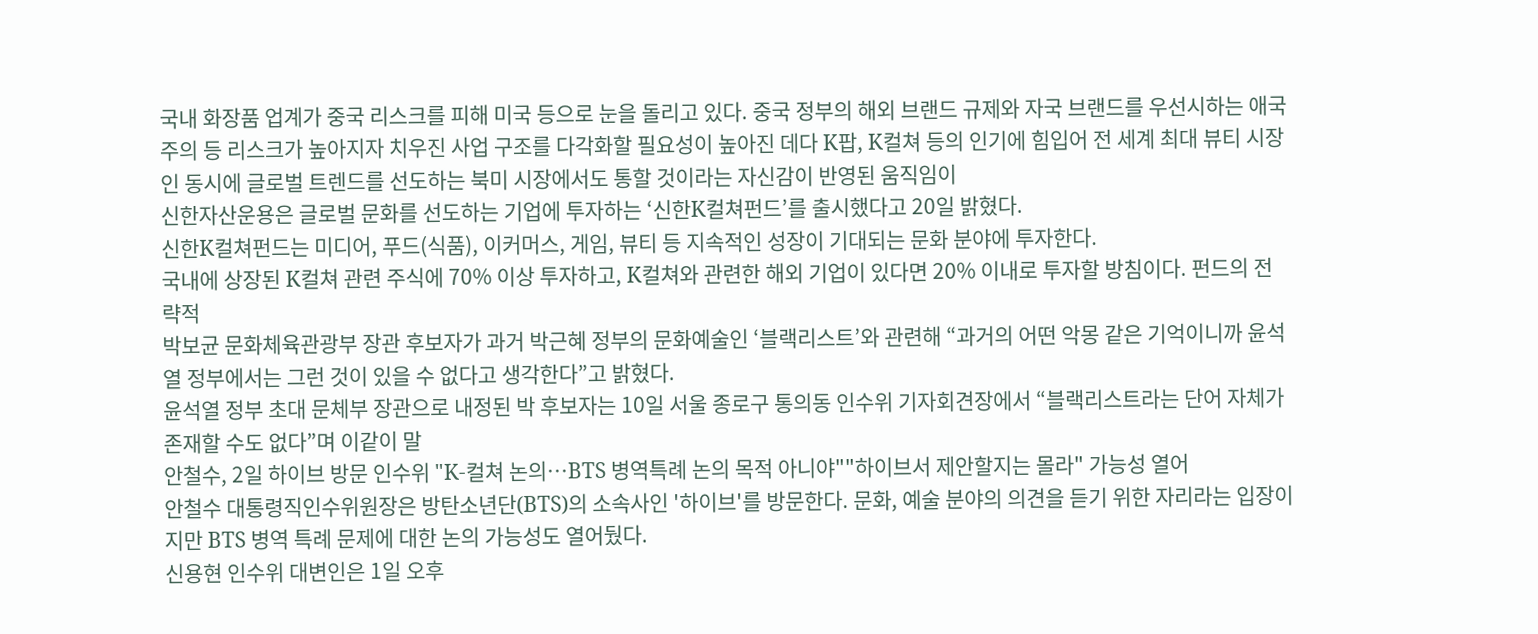국내 화장품 업계가 중국 리스크를 피해 미국 등으로 눈을 돌리고 있다. 중국 정부의 해외 브랜드 규제와 자국 브랜드를 우선시하는 애국주의 등 리스크가 높아지자 치우진 사업 구조를 다각화할 필요성이 높아진 데다 K팝, K컬쳐 등의 인기에 힘입어 전 세계 최대 뷰티 시장인 동시에 글로벌 트렌드를 선도하는 북미 시장에서도 통할 것이라는 자신감이 반영된 움직임이
신한자산운용은 글로벌 문화를 선도하는 기업에 투자하는 ‘신한K컬쳐펀드’를 출시했다고 20일 밝혔다.
신한K컬쳐펀드는 미디어, 푸드(식품), 이커머스, 게임, 뷰티 등 지속적인 성장이 기대되는 문화 분야에 투자한다.
국내에 상장된 K컬쳐 관련 주식에 70% 이상 투자하고, K컬쳐와 관련한 해외 기업이 있다면 20% 이내로 투자할 방침이다. 펀드의 전략적
박보균 문화체육관광부 장관 후보자가 과거 박근혜 정부의 문화예술인 ‘블랙리스트’와 관련해 “과거의 어떤 악몽 같은 기억이니까 윤석열 정부에서는 그런 것이 있을 수 없다고 생각한다”고 밝혔다.
윤석열 정부 초대 문체부 장관으로 내정된 박 후보자는 10일 서울 종로구 통의동 인수위 기자회견장에서 “블랙리스트라는 단어 자체가 존재할 수도 없다”며 이같이 말
안철수, 2일 하이브 방문 인수위 "K-컬쳐 논의…BTS 병역특례 논의 목적 아니야""하이브서 제안할지는 몰라" 가능성 열어
안철수 대통령직인수위원장은 방탄소년단(BTS)의 소속사인 '하이브'를 방문한다. 문화, 예술 분야의 의견을 듣기 위한 자리라는 입장이지만 BTS 병역 특례 문제에 대한 논의 가능성도 열어뒀다.
신용현 인수위 대변인은 1일 오후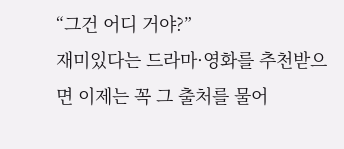“그건 어디 거야?”
재미있다는 드라마·영화를 추천받으면 이제는 꼭 그 출처를 물어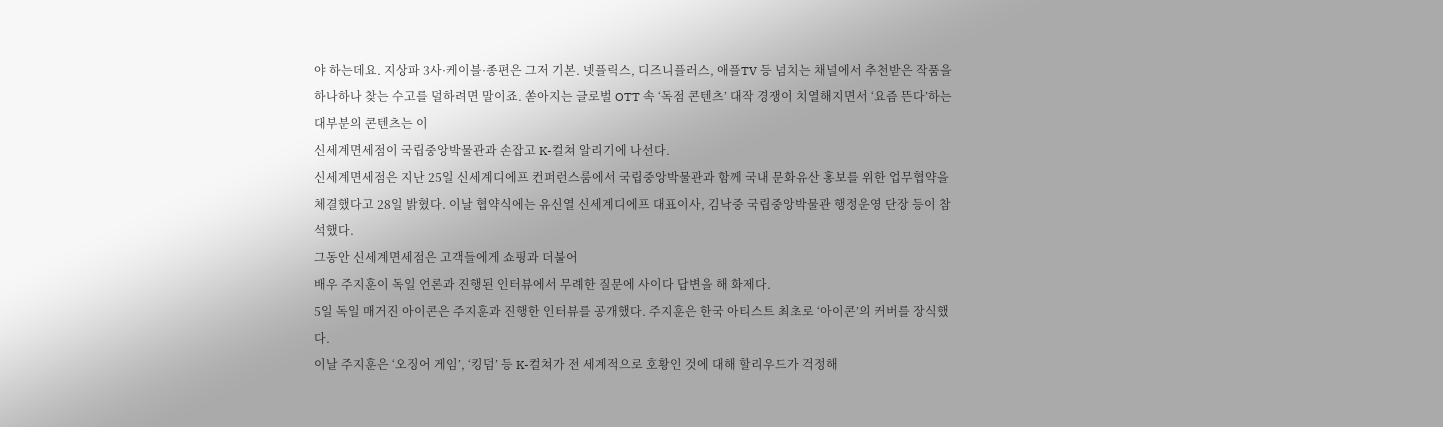야 하는데요. 지상파 3사·케이블·종편은 그저 기본. 넷플릭스, 디즈니플러스, 애플TV 등 넘치는 채널에서 추천받은 작품을 하나하나 찾는 수고를 덜하려면 말이죠. 쏟아지는 글로벌 OTT 속 ‘독점 콘텐츠’ 대작 경쟁이 치열해지면서 ‘요즘 뜬다’하는 대부분의 콘텐츠는 이
신세계면세점이 국립중앙박물관과 손잡고 K-컬쳐 알리기에 나선다.
신세계면세점은 지난 25일 신세계디에프 컨퍼런스룸에서 국립중앙박물관과 함께 국내 문화유산 홍보를 위한 업무협약을 체결했다고 28일 밝혔다. 이날 협약식에는 유신열 신세계디에프 대표이사, 김낙중 국립중앙박물관 행정운영 단장 등이 참석했다.
그동안 신세계면세점은 고객들에게 쇼핑과 더불어
배우 주지훈이 독일 언론과 진행된 인터뷰에서 무례한 질문에 사이다 답변을 해 화제다.
5일 독일 매거진 아이콘은 주지훈과 진행한 인터뷰를 공개했다. 주지훈은 한국 아티스트 최초로 ‘아이콘’의 커버를 장식했다.
이날 주지훈은 ‘오징어 게임’, ‘킹덤’ 등 K-컬쳐가 전 세계적으로 호황인 것에 대해 할리우드가 걱정해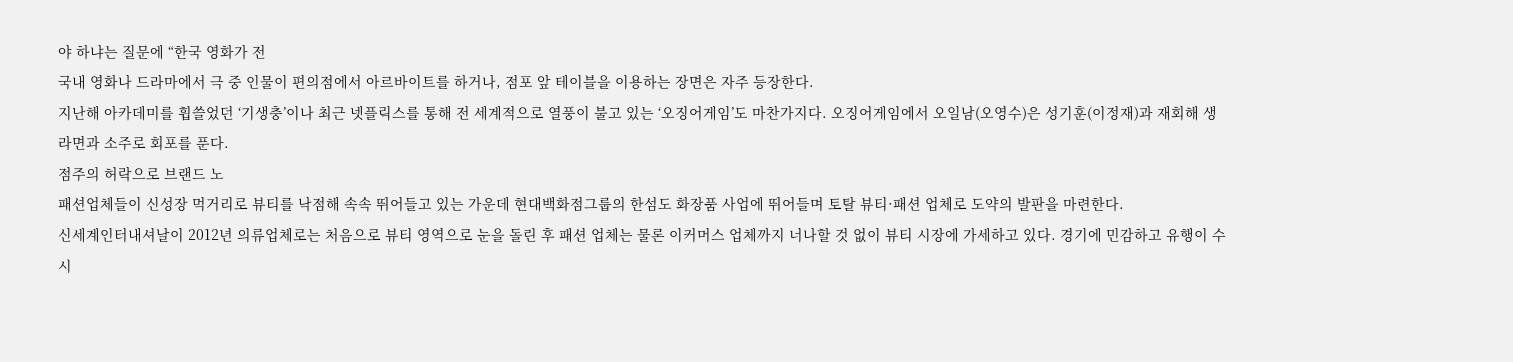야 하냐는 질문에 “한국 영화가 전
국내 영화나 드라마에서 극 중 인물이 편의점에서 아르바이트를 하거나, 점포 앞 테이블을 이용하는 장면은 자주 등장한다.
지난해 아카데미를 휩쓸었던 ‘기생충’이나 최근 넷플릭스를 통해 전 세계적으로 열풍이 불고 있는 ‘오징어게임’도 마찬가지다. 오징어게임에서 오일남(오영수)은 성기훈(이정재)과 재회해 생라면과 소주로 회포를 푼다.
점주의 허락으로 브랜드 노
패션업체들이 신성장 먹거리로 뷰티를 낙점해 속속 뛰어들고 있는 가운데 현대백화점그룹의 한섬도 화장품 사업에 뛰어들며 토탈 뷰티·패션 업체로 도약의 발판을 마련한다.
신세계인터내셔날이 2012년 의류업체로는 처음으로 뷰티 영역으로 눈을 돌린 후 패션 업체는 물론 이커머스 업체까지 너나할 것 없이 뷰티 시장에 가세하고 있다. 경기에 민감하고 유행이 수시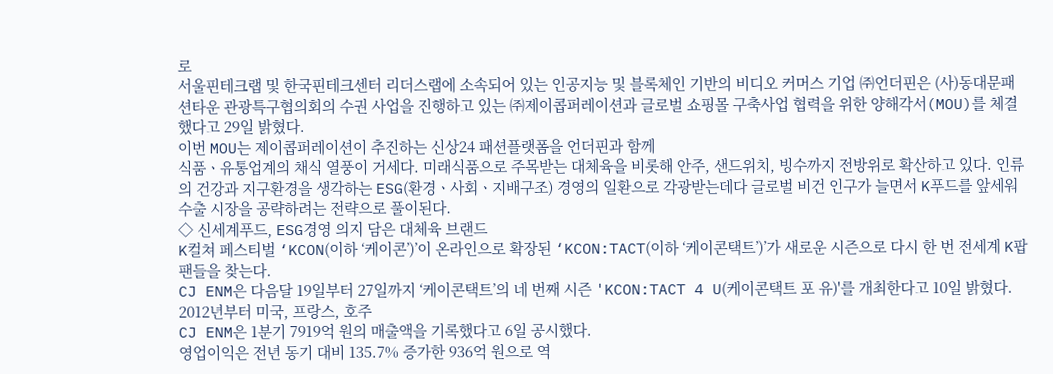로
서울핀테크랩 및 한국핀테크센터 리더스랩에 소속되어 있는 인공지능 및 블록체인 기반의 비디오 커머스 기업 ㈜언더핀은 (사)동대문패션타운 관광특구협의회의 수권 사업을 진행하고 있는 ㈜제이콥퍼레이션과 글로벌 쇼핑몰 구축사업 협력을 위한 양해각서(MOU)를 체결했다고 29일 밝혔다.
이번 MOU는 제이콥퍼레이션이 추진하는 신상24 패션플랫폼을 언더핀과 함께
식품ㆍ유통업계의 채식 열풍이 거세다. 미래식품으로 주목받는 대체육을 비롯해 안주, 샌드위치, 빙수까지 전방위로 확산하고 있다. 인류의 건강과 지구환경을 생각하는 ESG(환경ㆍ사회ㆍ지배구조) 경영의 일환으로 각광받는데다 글로벌 비건 인구가 늘면서 K푸드를 앞세워 수출 시장을 공략하려는 전략으로 풀이된다.
◇ 신세계푸드, ESG경영 의지 담은 대체육 브랜드
K컬쳐 페스티벌 ‘KCON(이하 ‘케이콘’)’이 온라인으로 확장된 ‘KCON:TACT(이하 ‘케이콘택트’)’가 새로운 시즌으로 다시 한 번 전세계 K팝 팬들을 찾는다.
CJ ENM은 다음달 19일부터 27일까지 ‘케이콘택트’의 네 번째 시즌 'KCON:TACT 4 U(케이콘택트 포 유)'를 개최한다고 10일 밝혔다.
2012년부터 미국, 프랑스, 호주
CJ ENM은 1분기 7919억 원의 매출액을 기록했다고 6일 공시했다.
영업이익은 전년 동기 대비 135.7% 증가한 936억 원으로 역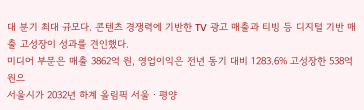대 분기 최대 규모다. 콘텐츠 경쟁력에 기반한 TV 광고 매출과 티빙 등 디지털 기반 매출 고성장이 성과를 견인했다.
미디어 부문은 매출 3862억 원, 영업이익은 전년 동기 대비 1283.6% 고성장한 538억 원으
서울시가 2032년 하계 올림픽 서울ㆍ평양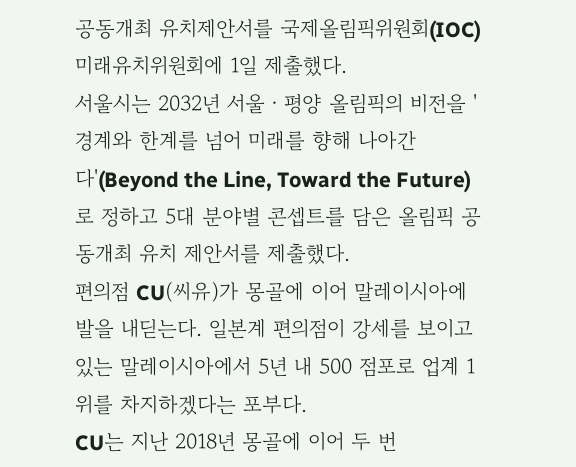공동개최 유치제안서를 국제올림픽위원회(IOC) 미래유치위원회에 1일 제출했다.
서울시는 2032년 서울ㆍ평양 올림픽의 비전을 '경계와 한계를 넘어 미래를 향해 나아간다'(Beyond the Line, Toward the Future)로 정하고 5대 분야별 콘셉트를 담은 올림픽 공동개최 유치 제안서를 제출했다.
편의점 CU(씨유)가 몽골에 이어 말레이시아에 발을 내딛는다. 일본계 편의점이 강세를 보이고 있는 말레이시아에서 5년 내 500 점포로 업계 1위를 차지하겠다는 포부다.
CU는 지난 2018년 몽골에 이어 두 번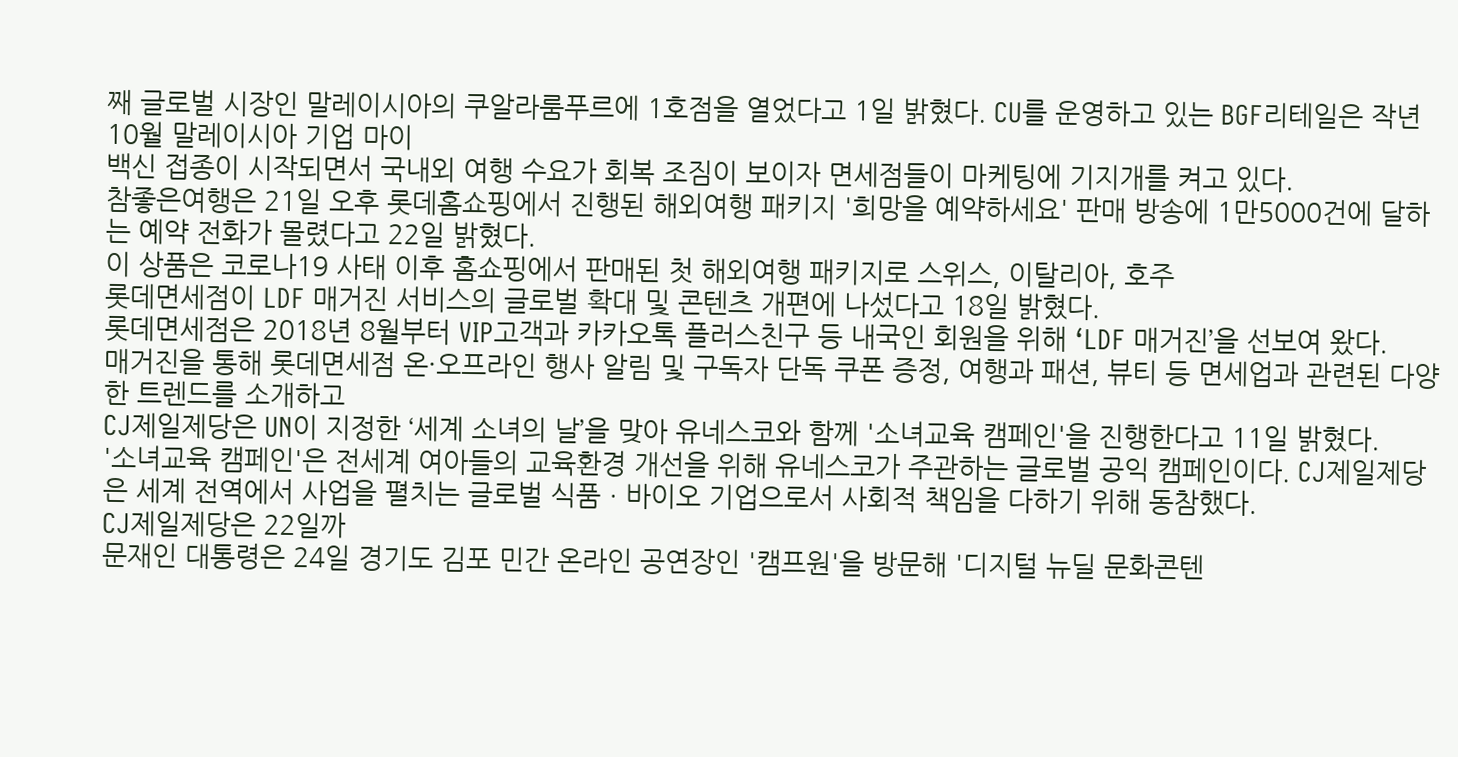째 글로벌 시장인 말레이시아의 쿠알라룸푸르에 1호점을 열었다고 1일 밝혔다. CU를 운영하고 있는 BGF리테일은 작년 10월 말레이시아 기업 마이
백신 접종이 시작되면서 국내외 여행 수요가 회복 조짐이 보이자 면세점들이 마케팅에 기지개를 켜고 있다.
참좋은여행은 21일 오후 롯데홈쇼핑에서 진행된 해외여행 패키지 '희망을 예약하세요' 판매 방송에 1만5000건에 달하는 예약 전화가 몰렸다고 22일 밝혔다.
이 상품은 코로나19 사태 이후 홈쇼핑에서 판매된 첫 해외여행 패키지로 스위스, 이탈리아, 호주
롯데면세점이 LDF 매거진 서비스의 글로벌 확대 및 콘텐츠 개편에 나섰다고 18일 밝혔다.
롯데면세점은 2018년 8월부터 VIP고객과 카카오톡 플러스친구 등 내국인 회원을 위해 ‘LDF 매거진’을 선보여 왔다.
매거진을 통해 롯데면세점 온·오프라인 행사 알림 및 구독자 단독 쿠폰 증정, 여행과 패션, 뷰티 등 면세업과 관련된 다양한 트렌드를 소개하고
CJ제일제당은 UN이 지정한 ‘세계 소녀의 날’을 맞아 유네스코와 함께 '소녀교육 캠페인'을 진행한다고 11일 밝혔다.
'소녀교육 캠페인'은 전세계 여아들의 교육환경 개선을 위해 유네스코가 주관하는 글로벌 공익 캠페인이다. CJ제일제당은 세계 전역에서 사업을 펼치는 글로벌 식품ㆍ바이오 기업으로서 사회적 책임을 다하기 위해 동참했다.
CJ제일제당은 22일까
문재인 대통령은 24일 경기도 김포 민간 온라인 공연장인 '캠프원'을 방문해 '디지털 뉴딜 문화콘텐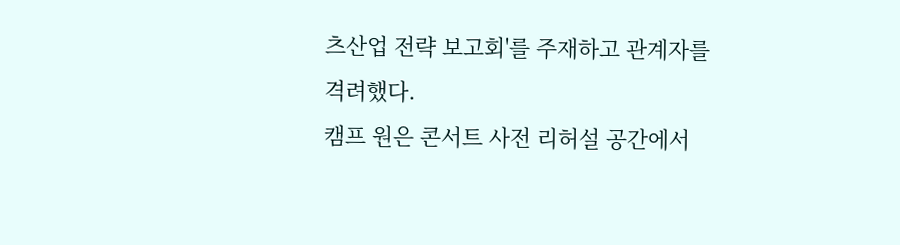츠산업 전략 보고회'를 주재하고 관계자를 격려했다.
캠프 원은 콘서트 사전 리허설 공간에서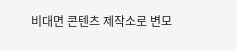비대면 콘텐츠 제작소로 변모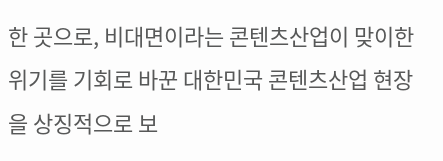한 곳으로, 비대면이라는 콘텐츠산업이 맞이한 위기를 기회로 바꾼 대한민국 콘텐츠산업 현장을 상징적으로 보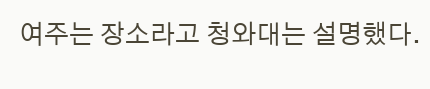여주는 장소라고 청와대는 설명했다.